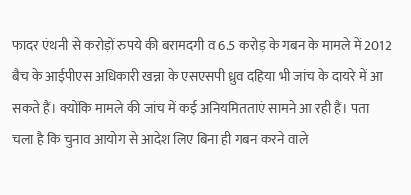फादर एंथनी से करोड़ों रुपये की बरामदगी व 6.5 करोड़ के गबन के मामले में 2012 बैच के आईपीएस अधिकारी खन्ना के एसएसपी ध्रुव दहिया भी जांच के दायरे में आ सकते हैं। क्योंकि मामले की जांच में कई अनियमितताएं सामने आ रही हैं। पता चला है कि चुनाव आयोग से आदेश लिए बिना ही गबन करने वाले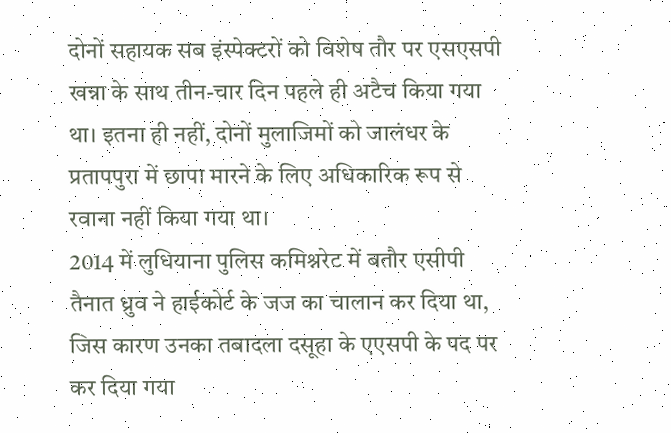दोनों सहायक सब इंस्पेक्टरों को विशेष तौर पर एसएसपी खन्ना के साथ तीन-चार दिन पहले ही अटैच किया गया था। इतना ही नहीं, दोनों मुलाजिमों को जालंधर के प्रतापपुरा में छापा मारने के लिए अधिकारिक रूप से रवाना नहीं किया गया था।
2014 में लुधियाना पुलिस कमिश्नरेट में बतौर एसीपी तैनात ध्रुव ने हाईकोर्ट के जज का चालान कर दिया था, जिस कारण उनका तबादला दसूहा के एएसपी के पद पर कर दिया गया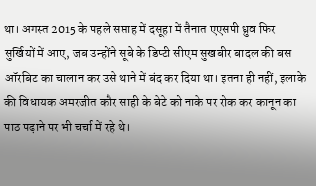था। अगस्त 2015 के पहले सप्ताह में दसूहा में तैनात एएसपी ध्रुव फिर सुर्खियों में आए, जब उन्होंने सूबे के डिप्टी सीएम सुखबीर बादल की बस ऑरबिट का चालान कर उसे थाने में बंद कर दिया था। इतना ही नहीं, इलाके की विधायक अमरजीत कौर साही के बेटे को नाके पर रोक कर कानून का पाठ पढ़ाने पर भी चर्चा में रहे थे।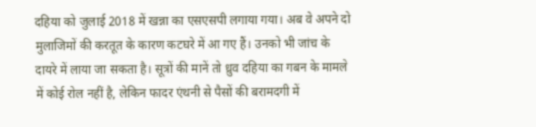दहिया को जुलाई 2018 में खन्ना का एसएसपी लगाया गया। अब वे अपने दो मुलाजिमों की करतूत के कारण कटघरे में आ गए हैं। उनको भी जांच के दायरे में लाया जा सकता है। सूत्रों की मानें तो ध्रुव दहिया का गबन के मामले में कोई रोल नहीं है, लेकिन फादर एंथनी से पैसों की बरामदगी में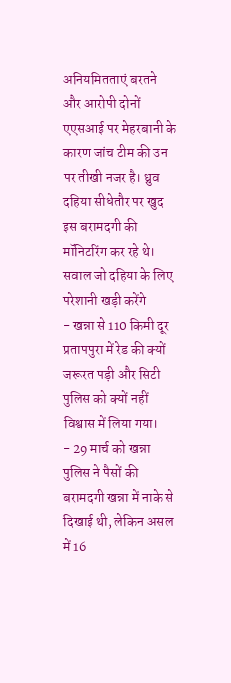अनियमितताएं बरतने और आरोपी दोनों एएसआई पर मेहरबानी के कारण जांच टीम की उन पर तीखी नजर है। ध्रुव दहिया सीधेतौर पर खुद इस बरामदगी की मॉनिटरिंग कर रहे थे।
सवाल जो दहिया के लिए परेशानी खड़ी करेंगे
- खन्ना से 110 किमी दूर प्रतापपुरा में रेड की क्यों जरूरत पड़ी और सिटी पुलिस को क्यों नहीं विश्वास में लिया गया।
- 29 मार्च को खन्ना पुलिस ने पैसों की बरामदगी खन्ना में नाके से दिखाई थी, लेकिन असल में 16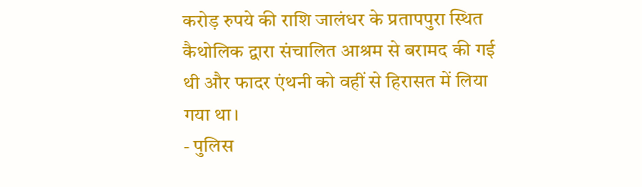करोड़ रुपये की राशि जालंधर के प्रतापपुरा स्थित कैथोलिक द्वारा संचालित आश्रम से बरामद की गई थी और फादर एंथनी को वहीं से हिरासत में लिया गया था।
- पुलिस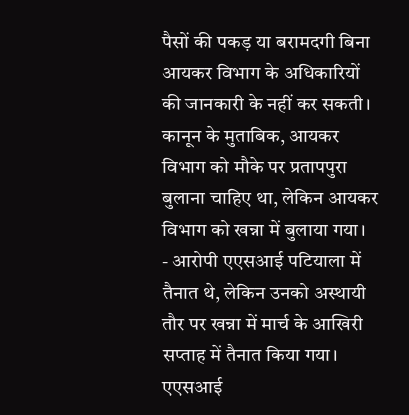पैसों की पकड़ या बरामदगी बिना आयकर विभाग के अधिकारियों की जानकारी के नहीं कर सकती। कानून के मुताबिक, आयकर विभाग को मौके पर प्रतापपुरा बुलाना चाहिए था, लेकिन आयकर विभाग को खन्ना में बुलाया गया।
- आरोपी एएसआई पटियाला में तैनात थे, लेकिन उनको अस्थायी तौर पर खन्ना में मार्च के आखिरी सप्ताह में तैनात किया गया। एएसआई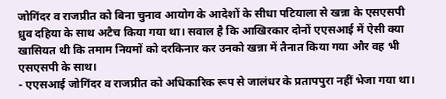जोगिंदर व राजप्रीत को बिना चुनाव आयोग के आदेशों के सीधा पटियाला से खन्ना के एसएसपी ध्रुव दहिया के साथ अटैच किया गया था। सवाल है कि आखिरकार दोनों एएसआई में ऐसी क्या खासियत थी कि तमाम नियमों को दरकिनार कर उनको खन्ना में तैनात किया गया और वह भी एसएसपी के साथ।
- एएसआई जोगिंदर व राजप्रीत को अधिकारिक रूप से जालंधर के प्रतापपुरा नहीं भेजा गया था।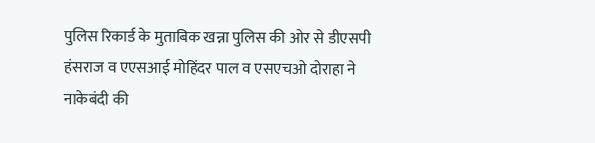पुलिस रिकार्ड के मुताबिक खन्ना पुलिस की ओर से डीएसपी हंसराज व एएसआई मोहिंदर पाल व एसएचओ दोराहा ने नाकेबंदी की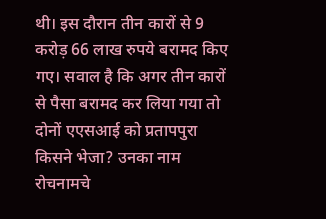थी। इस दौरान तीन कारों से 9 करोड़ 66 लाख रुपये बरामद किए गए। सवाल है कि अगर तीन कारों से पैसा बरामद कर लिया गया तो दोनों एएसआई को प्रतापपुरा किसने भेजा? उनका नाम रोचनामचे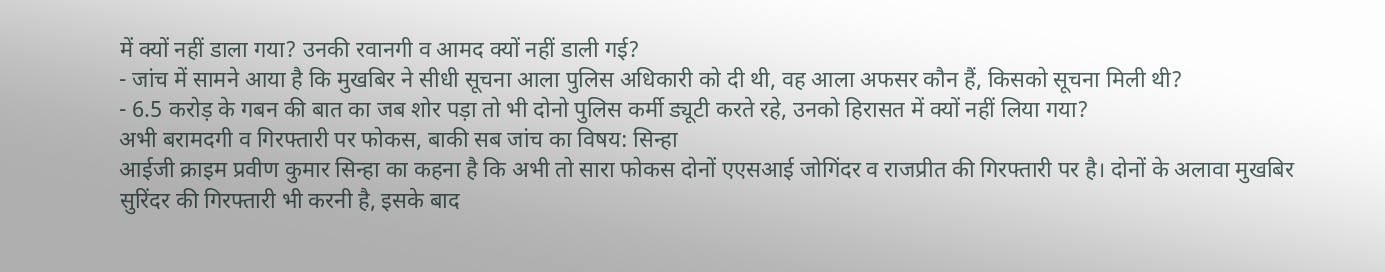में क्यों नहीं डाला गया? उनकी रवानगी व आमद क्यों नहीं डाली गई?
- जांच में सामने आया है कि मुखबिर ने सीधी सूचना आला पुलिस अधिकारी को दी थी, वह आला अफसर कौन हैं, किसको सूचना मिली थी?
- 6.5 करोड़ के गबन की बात का जब शोर पड़ा तो भी दोनो पुलिस कर्मी ड्यूटी करते रहे, उनको हिरासत में क्यों नहीं लिया गया?
अभी बरामदगी व गिरफ्तारी पर फोकस, बाकी सब जांच का विषय: सिन्हा
आईजी क्राइम प्रवीण कुमार सिन्हा का कहना है कि अभी तो सारा फोकस दोनों एएसआई जोगिंदर व राजप्रीत की गिरफ्तारी पर है। दोनों के अलावा मुखबिर सुरिंदर की गिरफ्तारी भी करनी है, इसके बाद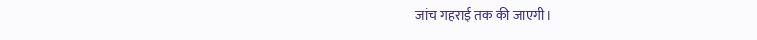जांच गहराई तक की जाएगी।